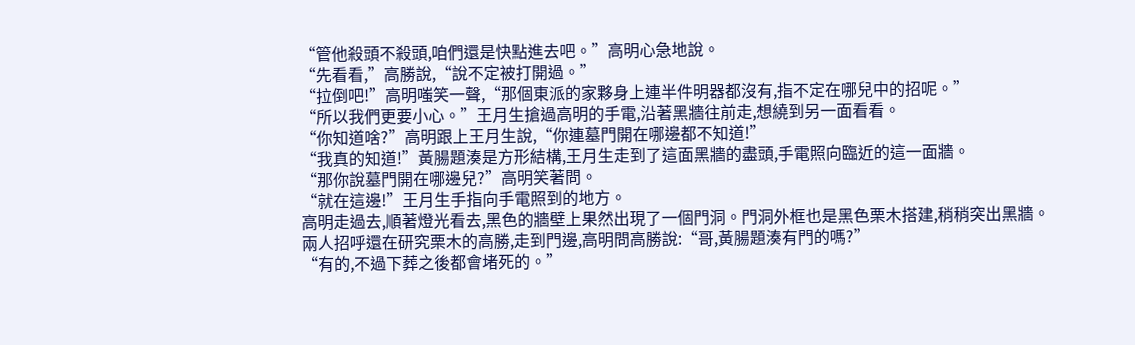“管他殺頭不殺頭,咱們還是快點進去吧。”高明心急地說。
“先看看,”高勝說,“說不定被打開過。”
“拉倒吧!”高明嗤笑一聲,“那個東派的家夥身上連半件明器都沒有,指不定在哪兒中的招呢。”
“所以我們更要小心。”王月生搶過高明的手電,沿著黑牆往前走,想繞到另一面看看。
“你知道啥?”高明跟上王月生說,“你連墓門開在哪邊都不知道!”
“我真的知道!”黃腸題湊是方形結構,王月生走到了這面黑牆的盡頭,手電照向臨近的這一面牆。
“那你說墓門開在哪邊兒?”高明笑著問。
“就在這邊!”王月生手指向手電照到的地方。
高明走過去,順著燈光看去,黑色的牆壁上果然出現了一個門洞。門洞外框也是黑色栗木搭建,稍稍突出黑牆。
兩人招呼還在研究栗木的高勝,走到門邊,高明問高勝說:“哥,黃腸題湊有門的嗎?”
“有的,不過下葬之後都會堵死的。”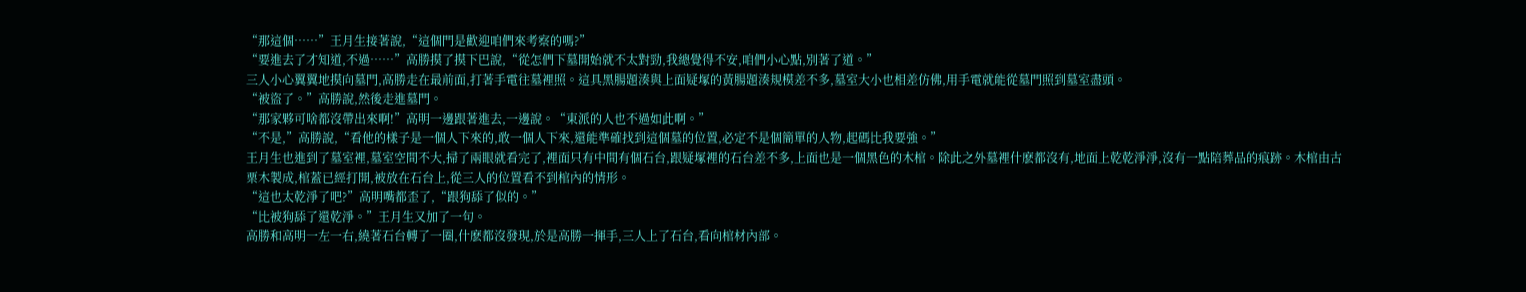“那這個……”王月生接著說,“這個門是歡迎咱們來考察的嗎?”
“要進去了才知道,不過……”高勝摸了摸下巴說,“從怎們下墓開始就不太對勁,我總覺得不安,咱們小心點,別著了道。”
三人小心翼翼地摸向墓門,高勝走在最前面,打著手電往墓裡照。這具黑腸題湊與上面疑塚的黃腸題湊規模差不多,墓室大小也相差仿佛,用手電就能從墓門照到墓室盡頭。
“被盜了。”高勝說,然後走進墓門。
“那家夥可啥都沒帶出來啊!”高明一邊跟著進去,一邊說。“東派的人也不過如此啊。”
“不是,”高勝說,“看他的樣子是一個人下來的,敢一個人下來,還能準確找到這個墓的位置,必定不是個簡單的人物,起碼比我要強。”
王月生也進到了墓室裡,墓室空間不大,掃了兩眼就看完了,裡面只有中間有個石台,跟疑塚裡的石台差不多,上面也是一個黑色的木棺。除此之外墓裡什麽都沒有,地面上乾乾淨淨,沒有一點陪葬品的痕跡。木棺由古栗木製成,棺蓋已經打開,被放在石台上,從三人的位置看不到棺內的情形。
“這也太乾淨了吧?”高明嘴都歪了,“跟狗舔了似的。”
“比被狗舔了還乾淨。”王月生又加了一句。
高勝和高明一左一右,繞著石台轉了一圈,什麽都沒發現,於是高勝一揮手,三人上了石台,看向棺材內部。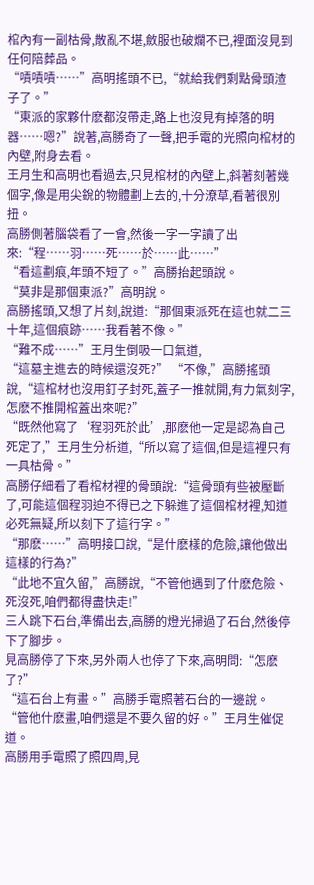棺內有一副枯骨,散亂不堪,斂服也破爛不已,裡面沒見到任何陪葬品。
“嘖嘖嘖……”高明搖頭不已,“就給我們剩點骨頭渣子了。”
“東派的家夥什麽都沒帶走,路上也沒見有掉落的明器……嗯?”說著,高勝奇了一聲,把手電的光照向棺材的內壁,附身去看。
王月生和高明也看過去,只見棺材的內壁上,斜著刻著幾個字,像是用尖銳的物體劃上去的,十分潦草,看著很別扭。
高勝側著腦袋看了一會,然後一字一字讀了出來:“程……羽……死……於……此……”
“看這劃痕,年頭不短了。”高勝抬起頭說。
“莫非是那個東派?”高明說。
高勝搖頭,又想了片刻,說道:“那個東派死在這也就二三十年,這個痕跡……我看著不像。”
“難不成……”王月生倒吸一口氣道,
“這墓主進去的時候還沒死?” “不像,”高勝搖頭說,“這棺材也沒用釘子封死,蓋子一推就開,有力氣刻字,怎麽不推開棺蓋出來呢?”
“既然他寫了‘程羽死於此’,那麽他一定是認為自己死定了,”王月生分析道,“所以寫了這個,但是這裡只有一具枯骨。”
高勝仔細看了看棺材裡的骨頭說:“這骨頭有些被壓斷了,可能這個程羽迫不得已之下躲進了這個棺材裡,知道必死無疑,所以刻下了這行字。”
“那麽……”高明接口說,“是什麽樣的危險,讓他做出這樣的行為?”
“此地不宜久留,”高勝說,“不管他遇到了什麽危險、死沒死,咱們都得盡快走!”
三人跳下石台,準備出去,高勝的燈光掃過了石台,然後停下了腳步。
見高勝停了下來,另外兩人也停了下來,高明問:“怎麽了?”
“這石台上有畫。”高勝手電照著石台的一邊說。
“管他什麽畫,咱們還是不要久留的好。”王月生催促道。
高勝用手電照了照四周,見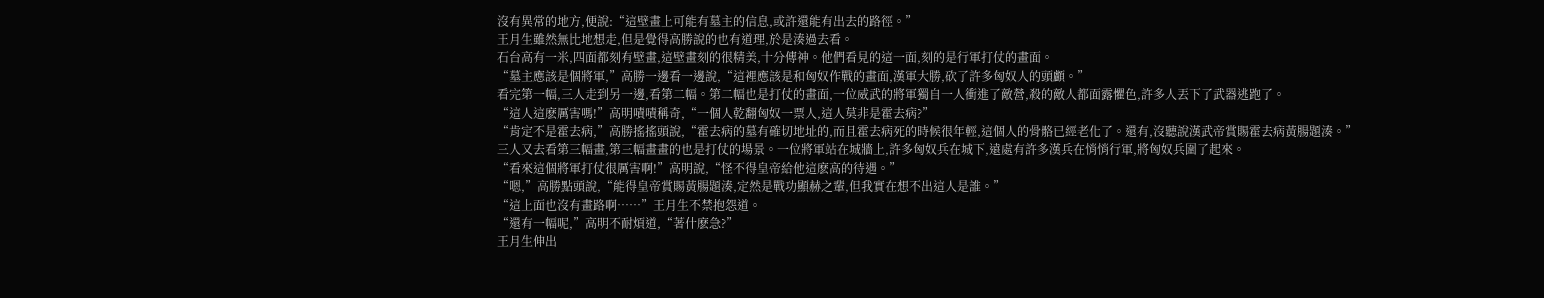沒有異常的地方,便說:“這壁畫上可能有墓主的信息,或許還能有出去的路徑。”
王月生雖然無比地想走,但是覺得高勝說的也有道理,於是湊過去看。
石台高有一米,四面都刻有壁畫,這壁畫刻的很精美,十分傳神。他們看見的這一面,刻的是行軍打仗的畫面。
“墓主應該是個將軍,”高勝一邊看一邊說,“這裡應該是和匈奴作戰的畫面,漢軍大勝,砍了許多匈奴人的頭顱。”
看完第一幅,三人走到另一邊,看第二幅。第二幅也是打仗的畫面,一位威武的將軍獨自一人衝進了敵營,殺的敵人都面露懼色,許多人丟下了武器逃跑了。
“這人這麽厲害嗎!”高明嘖嘖稱奇,“一個人乾翻匈奴一票人,這人莫非是霍去病?”
“肯定不是霍去病,”高勝搖搖頭說,“霍去病的墓有確切地址的,而且霍去病死的時候很年輕,這個人的骨骼已經老化了。還有,沒聽說漢武帝賞賜霍去病黃腸題湊。”
三人又去看第三幅畫,第三幅畫畫的也是打仗的場景。一位將軍站在城牆上,許多匈奴兵在城下,遠處有許多漢兵在悄悄行軍,將匈奴兵圍了起來。
“看來這個將軍打仗很厲害啊!”高明說,“怪不得皇帝給他這麽高的待遇。”
“嗯,”高勝點頭說,“能得皇帝賞賜黃腸題湊,定然是戰功顯赫之輩,但我實在想不出這人是誰。”
“這上面也沒有畫路啊……”王月生不禁抱怨道。
“還有一幅呢,”高明不耐煩道,“著什麽急?”
王月生伸出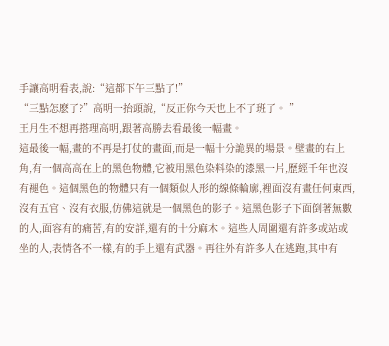手讓高明看表,說:“這都下午三點了!”
“三點怎麽了?”高明一抬頭說,“反正你今天也上不了班了。 ”
王月生不想再搭理高明,跟著高勝去看最後一幅畫。
這最後一幅,畫的不再是打仗的畫面,而是一幅十分詭異的場景。壁畫的右上角,有一個高高在上的黑色物體,它被用黑色染料染的漆黑一片,歷經千年也沒有褪色。這個黑色的物體只有一個類似人形的線條輪廓,裡面沒有畫任何東西,沒有五官、沒有衣服,仿佛這就是一個黑色的影子。這黑色影子下面倒著無數的人,面容有的痛苦,有的安詳,還有的十分麻木。這些人周圍還有許多或站或坐的人,表情各不一樣,有的手上還有武器。再往外有許多人在逃跑,其中有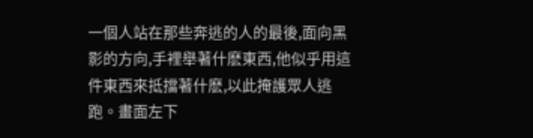一個人站在那些奔逃的人的最後,面向黑影的方向,手裡舉著什麽東西,他似乎用這件東西來抵擋著什麽,以此掩護眾人逃跑。畫面左下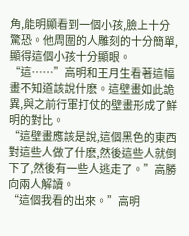角,能明顯看到一個小孩,臉上十分驚恐。他周圍的人雕刻的十分簡單,顯得這個小孩十分顯眼。
“這……”高明和王月生看著這幅畫不知道該說什麽。這壁畫如此詭異,與之前行軍打仗的壁畫形成了鮮明的對比。
“這壁畫應該是說,這個黑色的東西對這些人做了什麽,然後這些人就倒下了,然後有一些人逃走了。”高勝向兩人解讀。
“這個我看的出來。”高明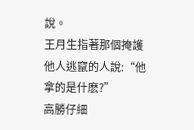說。
王月生指著那個掩護他人逃竄的人說:“他拿的是什麽?”
高勝仔細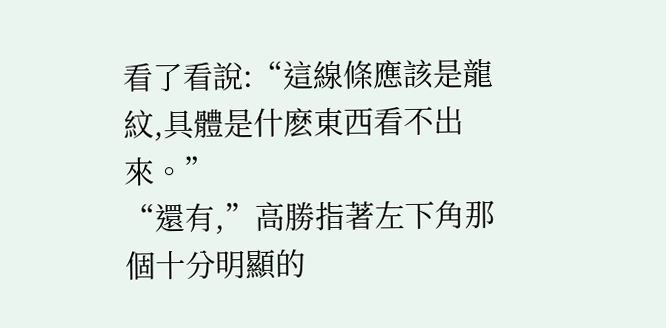看了看說:“這線條應該是龍紋,具體是什麽東西看不出來。”
“還有,”高勝指著左下角那個十分明顯的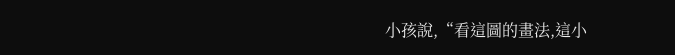小孩說,“看這圖的畫法,這小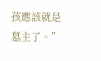孩應該就是墓主了。”